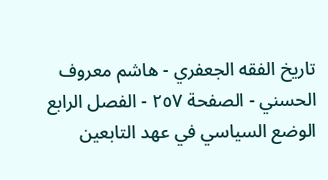تاريخ الفقه الجعفري - هاشم معروف الحسني - الصفحة ٢٥٧ - الفصل الرابع الوضع السياسي في عهد التابعين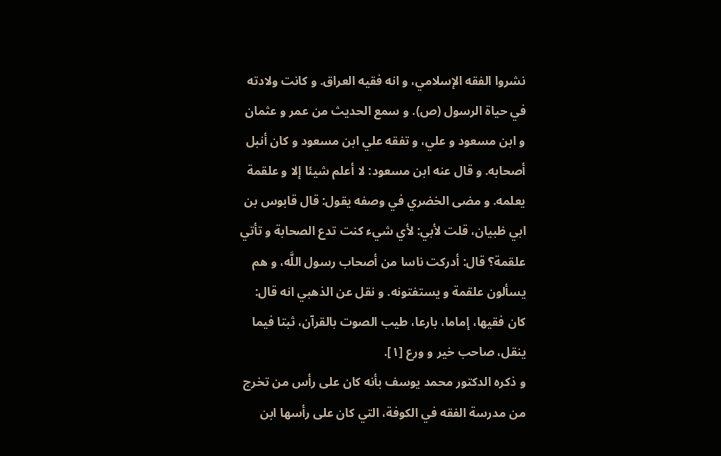نشروا الفقه الإسلامي، و انه فقيه العراق. و كانت ولادته في حياة الرسول (ص). و سمع الحديث من عمر و عثمان و ابن مسعود و علي، و تفقه علي ابن مسعود و كان أنبل أصحابه. و قال عنه ابن مسعود: لا أعلم شيئا إلا و علقمة يعلمه. و مضى الخضري في وصفه يقول: قال قابوس بن ابي ظبيان، قلت لأبي: لأي شيء كنت تدع الصحابة و تأتي علقمة؟ قال: أدركت ناسا من أصحاب رسول اللَّه، و هم يسألون علقمة و يستفتونه. و نقل عن الذهبي انه قال: كان فقيها، إماما، بارعا، طيب الصوت بالقرآن، ثبتا فيما ينقل، صاحب خير و ورع [١].
و ذكره الدكتور محمد يوسف بأنه كان على رأس من تخرج من مدرسة الفقه في الكوفة، التي كان على رأسها ابن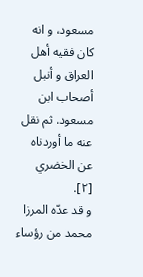مسعود، و انه كان فقيه أهل العراق و أنبل أصحاب ابن مسعود. ثم نقل عنه ما أوردناه عن الخضري [٢].
و قد عدّه المرزا محمد من رؤساء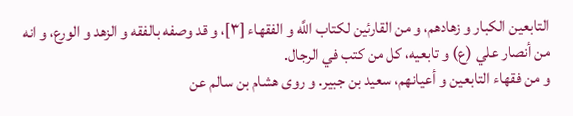التابعين الكبار و زهادهم، و من القارئين لكتاب اللَّه و الفقهاء [٣]، و قد وصفه بالفقه و الزهد و الورع، و انه من أنصار علي (ع) و تابعيه، كل من كتب في الرجال.
و من فقهاء التابعين و أعيانهم، سعيد بن جبير. و روى هشام بن سالم عن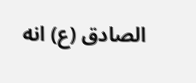الصادق (ع) انه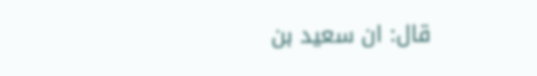قال: ان سعيد بن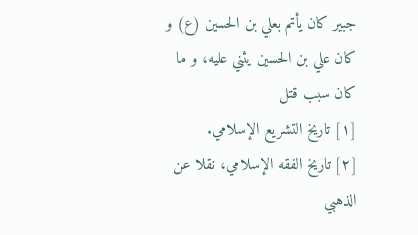جبير كان يأتم بعلي بن الحسين (ع) و كان علي بن الحسين يثني عليه، و ما كان سبب قتل
[١] تاريخ التشريع الإسلامي.
[٢] تاريخ الفقه الإسلامي، نقلا عن الذهبي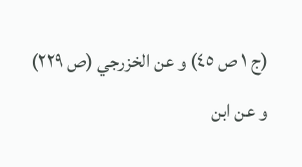(ج ١ ص ٤٥) و عن الخزرجي (ص ٢٢٩) و عن ابن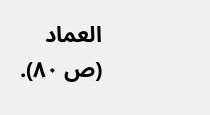العماد (ص ٨٠).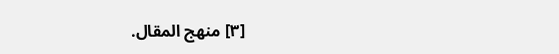[٣] منهج المقال.